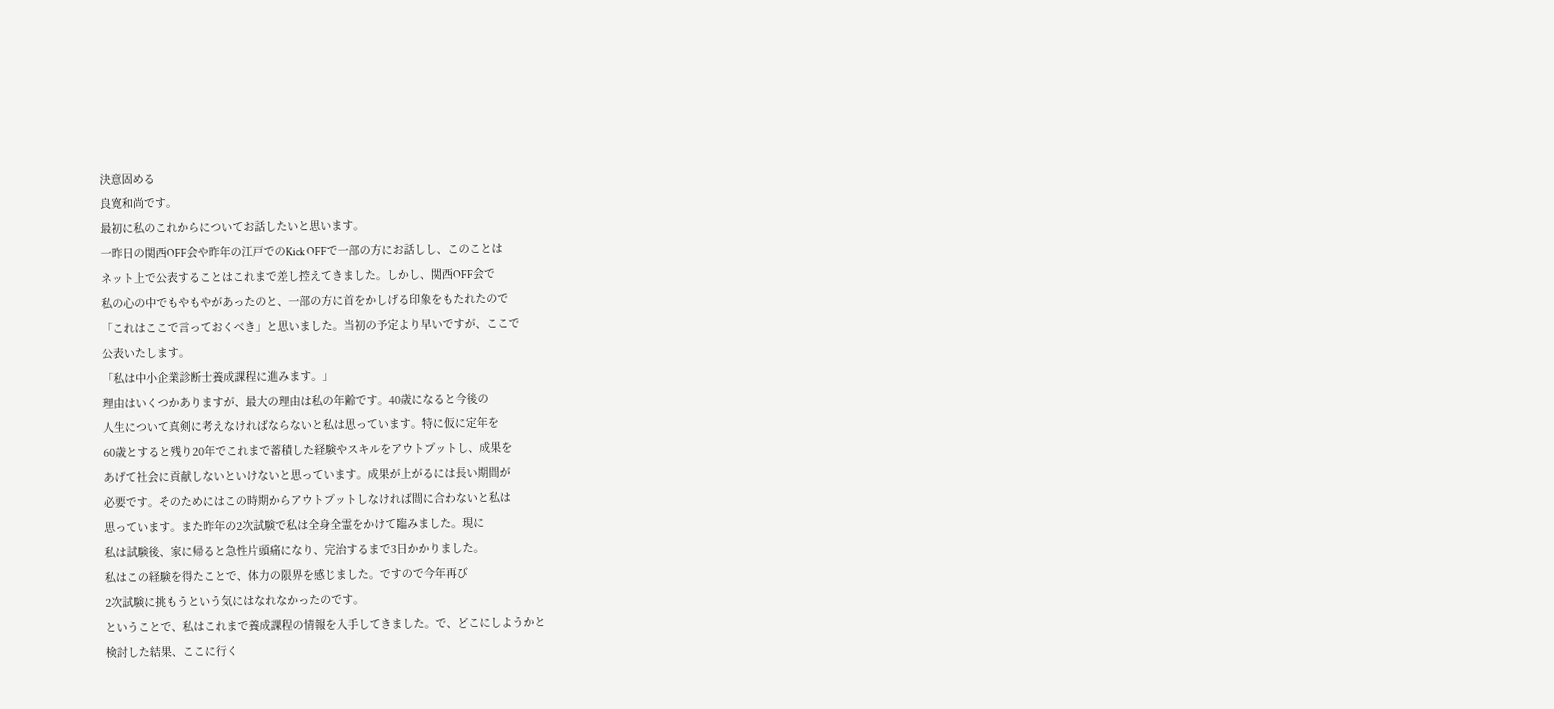決意固める
良寛和尚です。
最初に私のこれからについてお話したいと思います。
一昨日の関西OFF会や昨年の江戸でのKick OFFで一部の方にお話しし、このことは
ネット上で公表することはこれまで差し控えてきました。しかし、関西OFF会で
私の心の中でもやもやがあったのと、一部の方に首をかしげる印象をもたれたので
「これはここで言っておくべき」と思いました。当初の予定より早いですが、ここで
公表いたします。
「私は中小企業診断士養成課程に進みます。」
理由はいくつかありますが、最大の理由は私の年齢です。40歳になると今後の
人生について真剣に考えなければならないと私は思っています。特に仮に定年を
60歳とすると残り20年でこれまで蓄積した経験やスキルをアウトプットし、成果を
あげて社会に貢献しないといけないと思っています。成果が上がるには長い期間が
必要です。そのためにはこの時期からアウトプットしなければ間に合わないと私は
思っています。また昨年の2次試験で私は全身全霊をかけて臨みました。現に
私は試験後、家に帰ると急性片頭痛になり、完治するまで3日かかりました。
私はこの経験を得たことで、体力の限界を感じました。ですので今年再び
2次試験に挑もうという気にはなれなかったのです。
ということで、私はこれまで養成課程の情報を入手してきました。で、どこにしようかと
検討した結果、ここに行く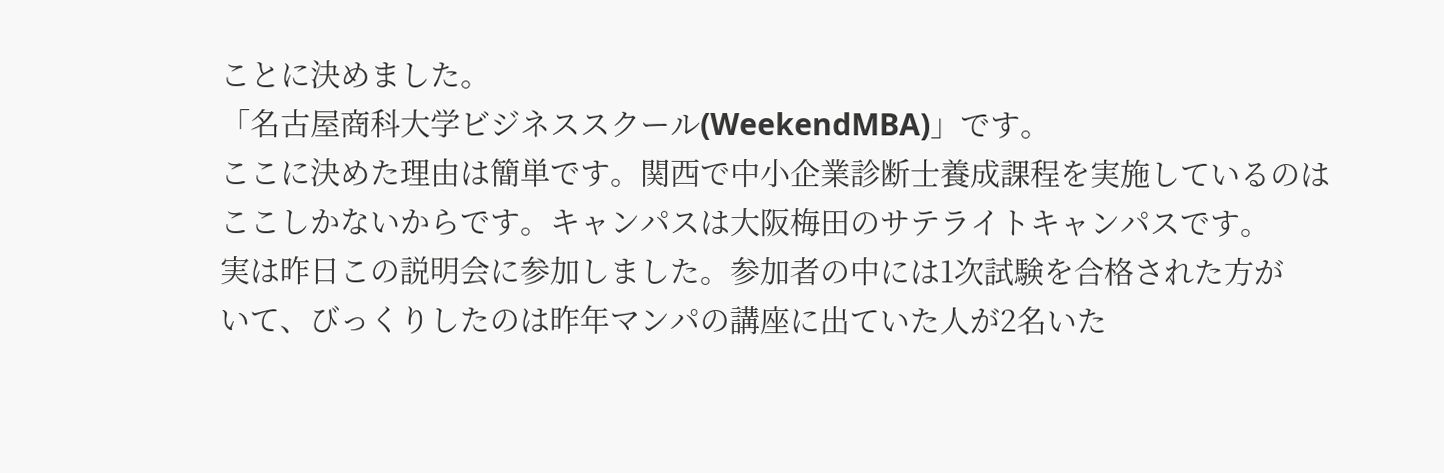ことに決めました。
「名古屋商科大学ビジネススクール(WeekendMBA)」です。
ここに決めた理由は簡単です。関西で中小企業診断士養成課程を実施しているのは
ここしかないからです。キャンパスは大阪梅田のサテライトキャンパスです。
実は昨日この説明会に参加しました。参加者の中には1次試験を合格された方が
いて、びっくりしたのは昨年マンパの講座に出ていた人が2名いた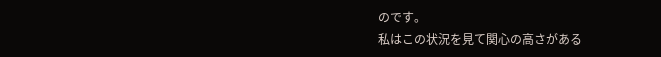のです。
私はこの状況を見て関心の高さがある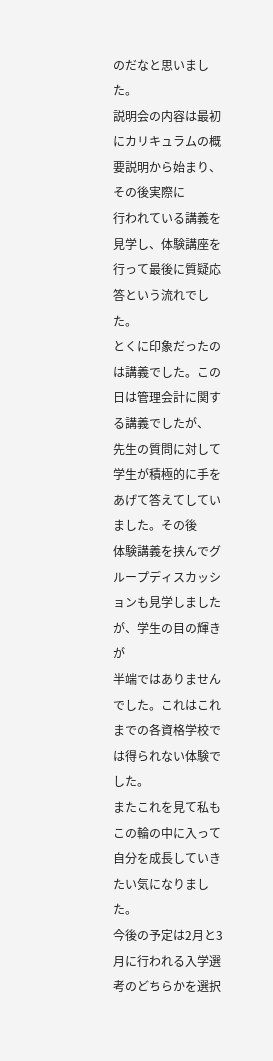のだなと思いました。
説明会の内容は最初にカリキュラムの概要説明から始まり、その後実際に
行われている講義を見学し、体験講座を行って最後に質疑応答という流れでした。
とくに印象だったのは講義でした。この日は管理会計に関する講義でしたが、
先生の質問に対して学生が積極的に手をあげて答えてしていました。その後
体験講義を挟んでグループディスカッションも見学しましたが、学生の目の輝きが
半端ではありませんでした。これはこれまでの各資格学校では得られない体験でした。
またこれを見て私もこの輪の中に入って自分を成長していきたい気になりました。
今後の予定は2月と3月に行われる入学選考のどちらかを選択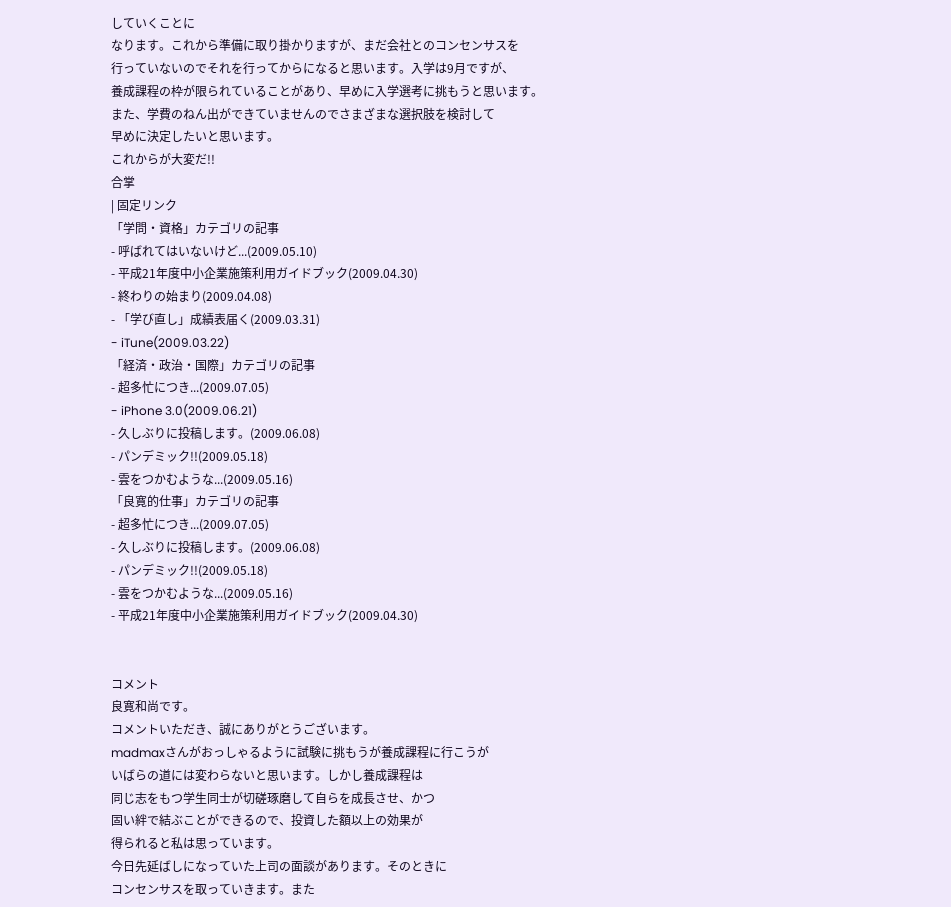していくことに
なります。これから準備に取り掛かりますが、まだ会社とのコンセンサスを
行っていないのでそれを行ってからになると思います。入学は9月ですが、
養成課程の枠が限られていることがあり、早めに入学選考に挑もうと思います。
また、学費のねん出ができていませんのでさまざまな選択肢を検討して
早めに決定したいと思います。
これからが大変だ!!
合掌
| 固定リンク
「学問・資格」カテゴリの記事
- 呼ばれてはいないけど...(2009.05.10)
- 平成21年度中小企業施策利用ガイドブック(2009.04.30)
- 終わりの始まり(2009.04.08)
- 「学び直し」成績表届く(2009.03.31)
- iTune(2009.03.22)
「経済・政治・国際」カテゴリの記事
- 超多忙につき...(2009.07.05)
- iPhone 3.0(2009.06.21)
- 久しぶりに投稿します。(2009.06.08)
- パンデミック!!(2009.05.18)
- 雲をつかむような...(2009.05.16)
「良寛的仕事」カテゴリの記事
- 超多忙につき...(2009.07.05)
- 久しぶりに投稿します。(2009.06.08)
- パンデミック!!(2009.05.18)
- 雲をつかむような...(2009.05.16)
- 平成21年度中小企業施策利用ガイドブック(2009.04.30)


コメント
良寛和尚です。
コメントいただき、誠にありがとうございます。
madmaxさんがおっしゃるように試験に挑もうが養成課程に行こうが
いばらの道には変わらないと思います。しかし養成課程は
同じ志をもつ学生同士が切磋琢磨して自らを成長させ、かつ
固い絆で結ぶことができるので、投資した額以上の効果が
得られると私は思っています。
今日先延ばしになっていた上司の面談があります。そのときに
コンセンサスを取っていきます。また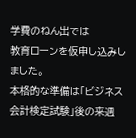学費のねん出では
教育ローンを仮申し込みしました。
本格的な準備は「ビジネス会計検定試験」後の来週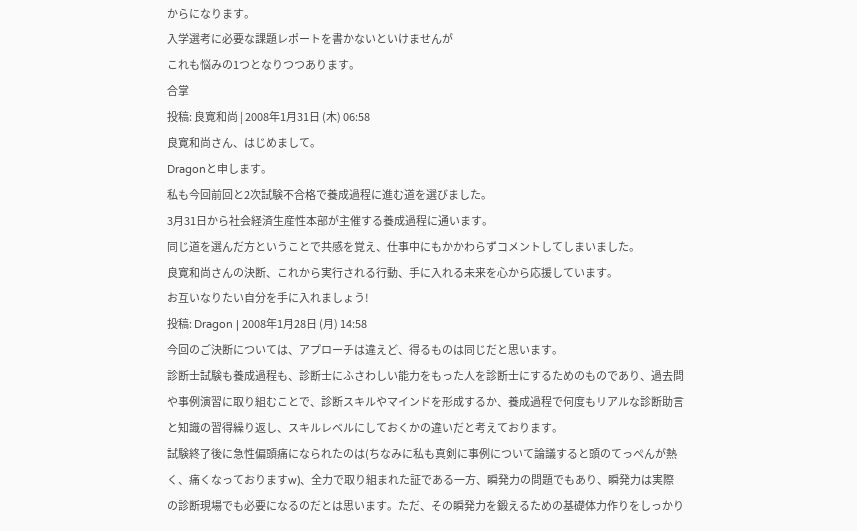からになります。
入学選考に必要な課題レポートを書かないといけませんが
これも悩みの1つとなりつつあります。
合掌
投稿: 良寛和尚 | 2008年1月31日 (木) 06:58
良寛和尚さん、はじめまして。
Dragonと申します。
私も今回前回と2次試験不合格で養成過程に進む道を選びました。
3月31日から社会経済生産性本部が主催する養成過程に通います。
同じ道を選んだ方ということで共感を覚え、仕事中にもかかわらずコメントしてしまいました。
良寛和尚さんの決断、これから実行される行動、手に入れる未来を心から応援しています。
お互いなりたい自分を手に入れましょう!
投稿: Dragon | 2008年1月28日 (月) 14:58
今回のご決断については、アプローチは違えど、得るものは同じだと思います。
診断士試験も養成過程も、診断士にふさわしい能力をもった人を診断士にするためのものであり、過去問や事例演習に取り組むことで、診断スキルやマインドを形成するか、養成過程で何度もリアルな診断助言と知識の習得繰り返し、スキルレベルにしておくかの違いだと考えております。
試験終了後に急性偏頭痛になられたのは(ちなみに私も真剣に事例について論議すると頭のてっぺんが熱く、痛くなっておりますw)、全力で取り組まれた証である一方、瞬発力の問題でもあり、瞬発力は実際の診断現場でも必要になるのだとは思います。ただ、その瞬発力を鍛えるための基礎体力作りをしっかり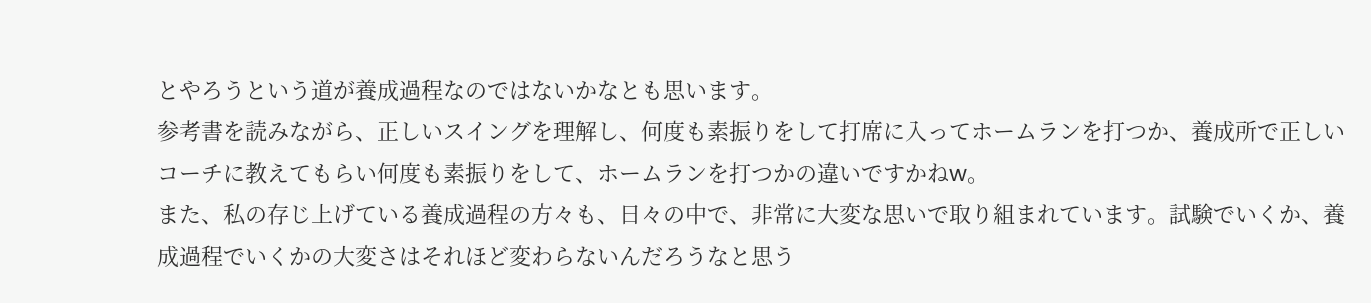とやろうという道が養成過程なのではないかなとも思います。
参考書を読みながら、正しいスイングを理解し、何度も素振りをして打席に入ってホームランを打つか、養成所で正しいコーチに教えてもらい何度も素振りをして、ホームランを打つかの違いですかねw。
また、私の存じ上げている養成過程の方々も、日々の中で、非常に大変な思いで取り組まれています。試験でいくか、養成過程でいくかの大変さはそれほど変わらないんだろうなと思う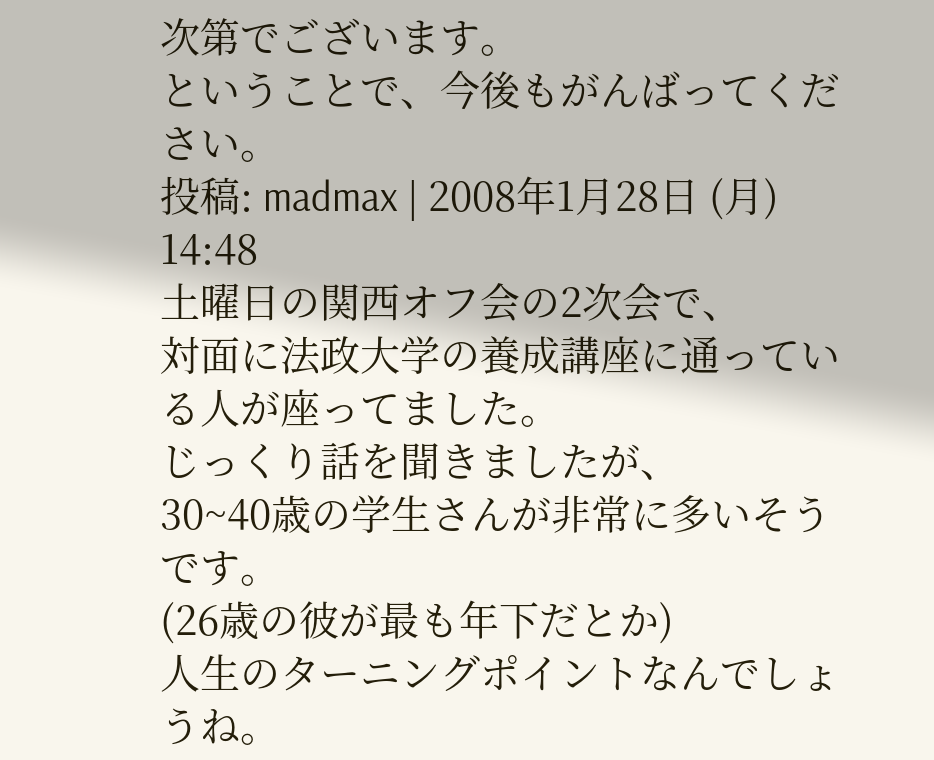次第でございます。
ということで、今後もがんばってください。
投稿: madmax | 2008年1月28日 (月) 14:48
土曜日の関西オフ会の2次会で、
対面に法政大学の養成講座に通っている人が座ってました。
じっくり話を聞きましたが、
30~40歳の学生さんが非常に多いそうです。
(26歳の彼が最も年下だとか)
人生のターニングポイントなんでしょうね。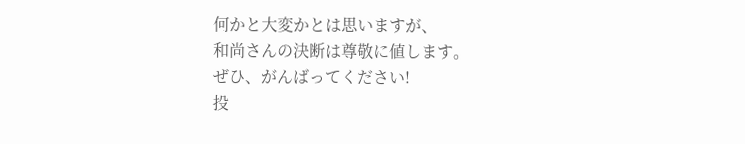何かと大変かとは思いますが、
和尚さんの決断は尊敬に値します。
ぜひ、がんばってください!
投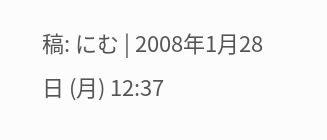稿: にむ | 2008年1月28日 (月) 12:37